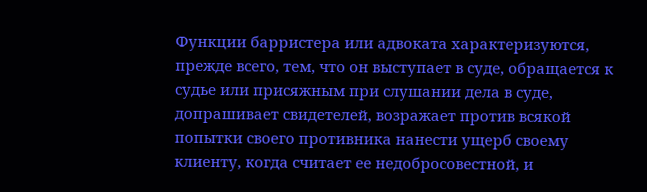Функции барристера или адвоката характеризуются, прежде всего, тем, что он выступает в суде, обращается к судье или присяжным при слушании дела в суде, допрашивает свидетелей, возражает против всякой попытки своего противника нанести ущерб своему клиенту, когда считает ее недобросовестной, и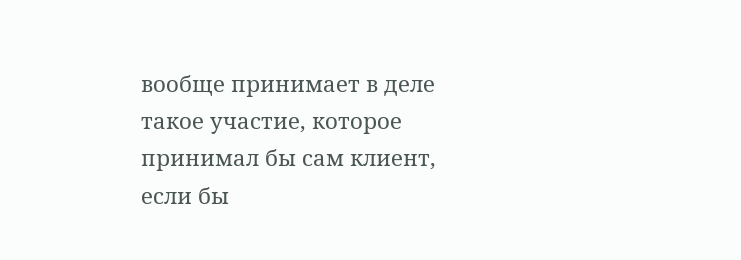вообще принимает в деле такое участие, которое принимал бы сам клиент, если бы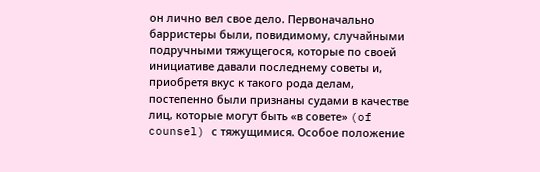он лично вел свое дело. Первоначально барристеры были, повидимому, случайными подручными тяжущегося, которые по своей инициативе давали последнему советы и, приобретя вкус к такого рода делам, постепенно были признаны судами в качестве лиц, которые могут быть «в совете» (of counsel) с тяжущимися. Особое положение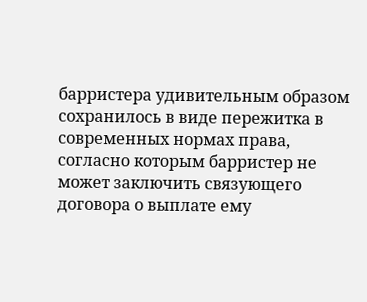барристера удивительным образом сохранилось в виде пережитка в современных нормах права, согласно которым барристер не может заключить связующего договора о выплате ему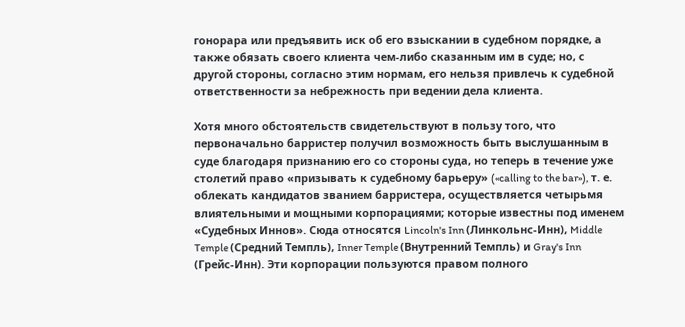гонорара или предъявить иск об его взыскании в судебном порядке, а также обязать своего клиента чем-либо сказанным им в суде; но, с другой стороны, согласно этим нормам, его нельзя привлечь к судебной ответственности за небрежность при ведении дела клиента.

Хотя много обстоятельств свидетельствуют в пользу того, что первоначально барристер получил возможность быть выслушанным в суде благодаря признанию его со стороны суда, но теперь в течение уже столетий право «призывать к судебному барьеру» («calling to the bar»), т. е. облекать кандидатов званием барристера, осуществляется четырьмя влиятельными и мощными корпорациями; которые известны под именем «Судебных Иннов». Сюда относятся Lincoln's Inn (Линкольнс-Инн), Middle Temple (Средний Темпль), Inner Temple (Внутренний Темпль) и Gray's Inn (Грейс-Инн). Эти корпорации пользуются правом полного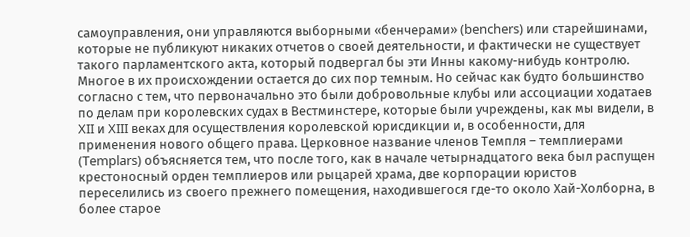самоуправления, они управляются выборными «бенчерами» (benchers) или старейшинами, которые не публикуют никаких отчетов о своей деятельности, и фактически не существует такого парламентского акта, который подвергал бы эти Инны какому-нибудь контролю. Многое в их происхождении остается до сих пор темным. Но сейчас как будто большинство согласно с тем, что первоначально это были добровольные клубы или ассоциации ходатаев по делам при королевских судах в Вестминстере, которые были учреждены, как мы видели, в XII и XIII веках для осуществления королевской юрисдикции и, в особенности, для применения нового общего права. Церковное название членов Темпля – темплиерами (Templars) объясняется тем, что после того, как в начале четырнадцатого века был распущен крестоносный орден темплиеров или рыцарей храма, две корпорации юристов переселились из своего прежнего помещения, находившегося где-то около Хай-Холборна, в более старое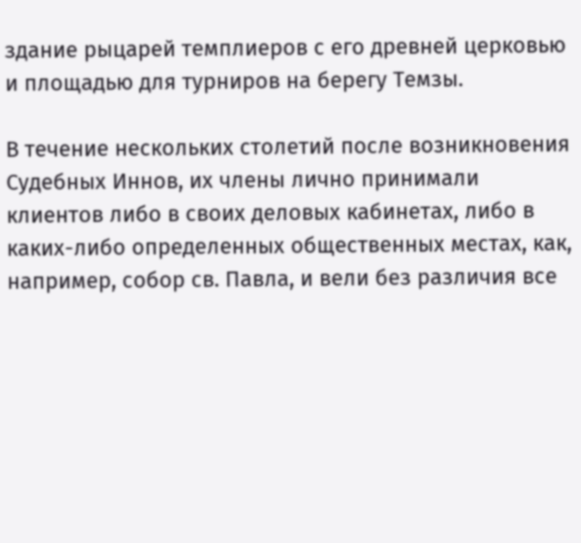здание рыцарей темплиеров с его древней церковью и площадью для турниров на берегу Темзы.

В течение нескольких столетий после возникновения Судебных Иннов, их члены лично принимали клиентов либо в своих деловых кабинетах, либо в каких-либо определенных общественных местах, как, например, собор св. Павла, и вели без различия все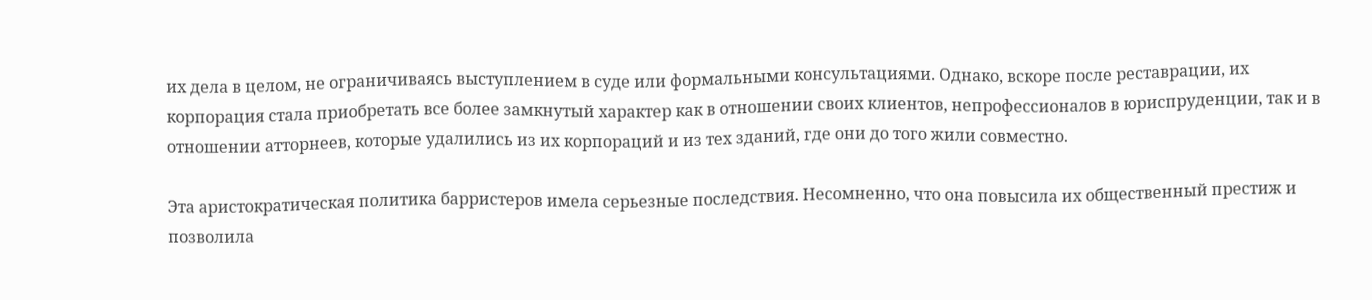их дела в целом, не ограничиваясь выступлением в суде или формальными консультациями. Однако, вскоре после реставрации, их корпорация стала приобретать все более замкнутый характер как в отношении своих клиентов, непрофессионалов в юриспруденции, так и в отношении атторнеев, которые удалились из их корпораций и из тех зданий, где они до того жили совместно.

Эта аристократическая политика барристеров имела серьезные последствия. Несомненно, что она повысила их общественный престиж и позволила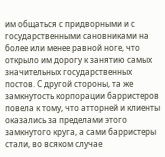им общаться с придворными и с государственными сановниками на более или менее равной ноге, что открыло им дорогу к занятию самых значительных государственных постов. С другой стороны, та же замкнутость корпорации барристеров повела к тому, что атторней и клиенты оказались за пределами этого замкнутого круга, а сами барристеры стали, во всяком случае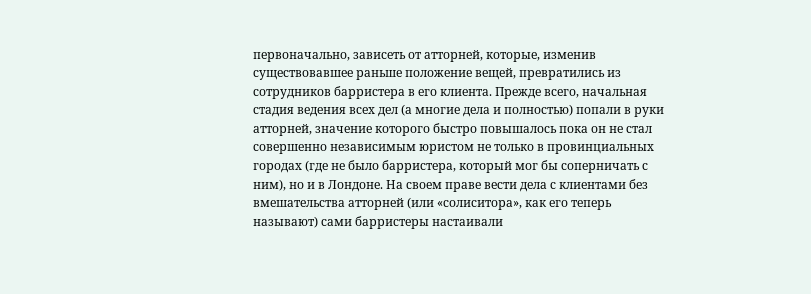первоначально, зависеть от атторней, которые, изменив существовавшее раньше положение вещей, превратились из сотрудников барристера в его клиента. Прежде всего, начальная стадия ведения всех дел (а многие дела и полностью) попали в руки атторней, значение которого быстро повышалось пока он не стал совершенно независимым юристом не только в провинциальных городах (где не было барристера, который мог бы соперничать с ним), но и в Лондоне. На своем праве вести дела с клиентами без вмешательства атторней (или «солиситора», как его теперь называют) сами барристеры настаивали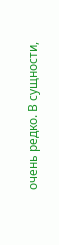очень редко. В сущности,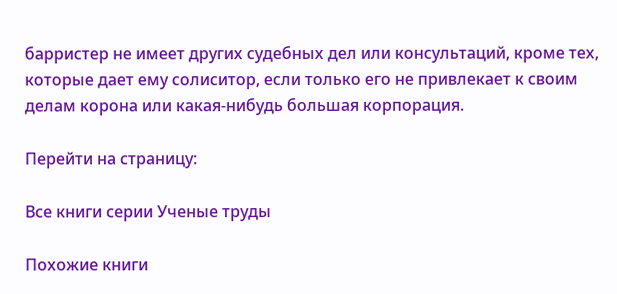барристер не имеет других судебных дел или консультаций, кроме тех, которые дает ему солиситор, если только его не привлекает к своим делам корона или какая-нибудь большая корпорация.

Перейти на страницу:

Все книги серии Ученые труды

Похожие книги